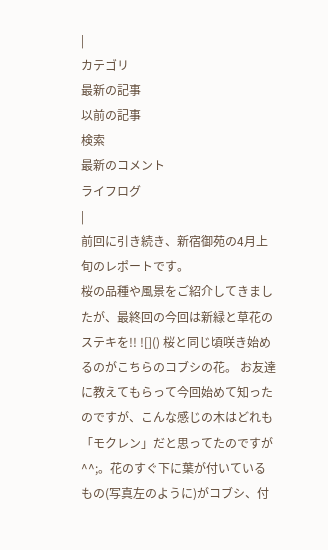|
カテゴリ
最新の記事
以前の記事
検索
最新のコメント
ライフログ
|
前回に引き続き、新宿御苑の4月上旬のレポートです。
桜の品種や風景をご紹介してきましたが、最終回の今回は新緑と草花のステキを!! ![]() 桜と同じ頃咲き始めるのがこちらのコブシの花。 お友達に教えてもらって今回始めて知ったのですが、こんな感じの木はどれも「モクレン」だと思ってたのですが^^;。花のすぐ下に葉が付いているもの(写真左のように)がコブシ、付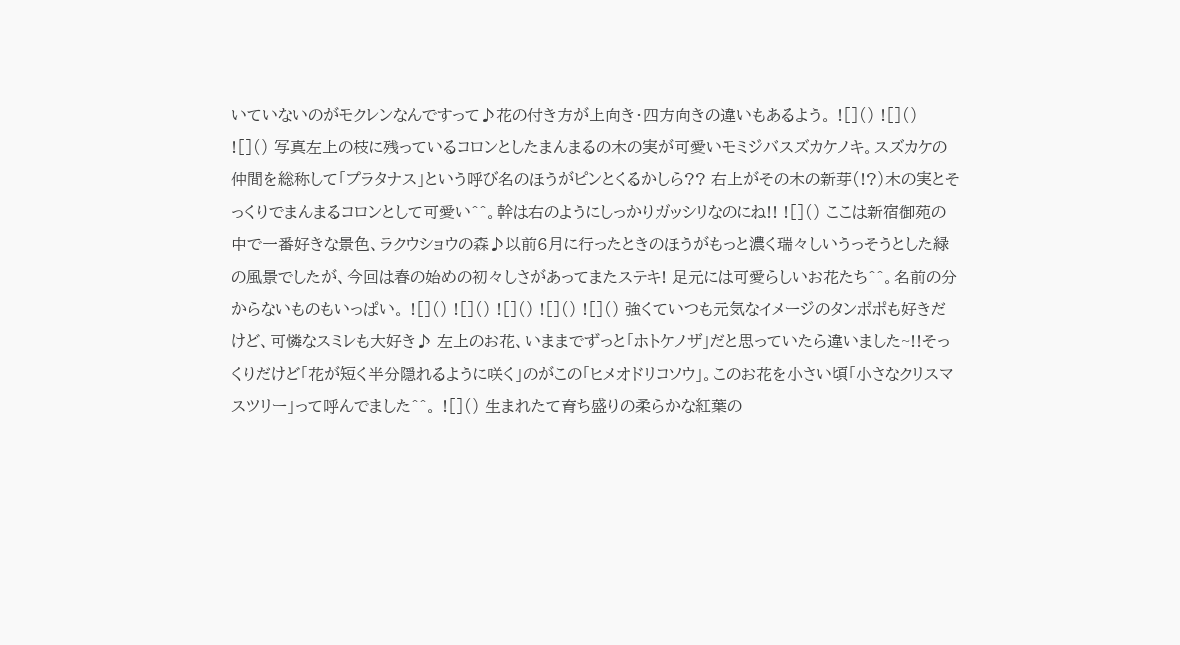いていないのがモクレンなんですって♪花の付き方が上向き・四方向きの違いもあるよう。 ![]() ![]() ![]() 写真左上の枝に残っているコロンとしたまんまるの木の実が可愛いモミジバスズカケノキ。スズカケの仲間を総称して「プラタナス」という呼び名のほうがピンとくるかしら?? 右上がその木の新芽(!?)木の実とそっくりでまんまるコロンとして可愛い^^。幹は右のようにしっかりガッシリなのにね!! ![]() ここは新宿御苑の中で一番好きな景色、ラクウショウの森♪以前6月に行ったときのほうがもっと濃く瑞々しいうっそうとした緑の風景でしたが、今回は春の始めの初々しさがあってまたステキ! 足元には可愛らしいお花たち^^。名前の分からないものもいっぱい。 ![]() ![]() ![]() ![]() ![]() 強くていつも元気なイメージのタンポポも好きだけど、可憐なスミレも大好き♪ 左上のお花、いままでずっと「ホトケノザ」だと思っていたら違いました~!!そっくりだけど「花が短く半分隠れるように咲く」のがこの「ヒメオドリコソウ」。このお花を小さい頃「小さなクリスマスツリー」って呼んでました^^。 ![]() 生まれたて育ち盛りの柔らかな紅葉の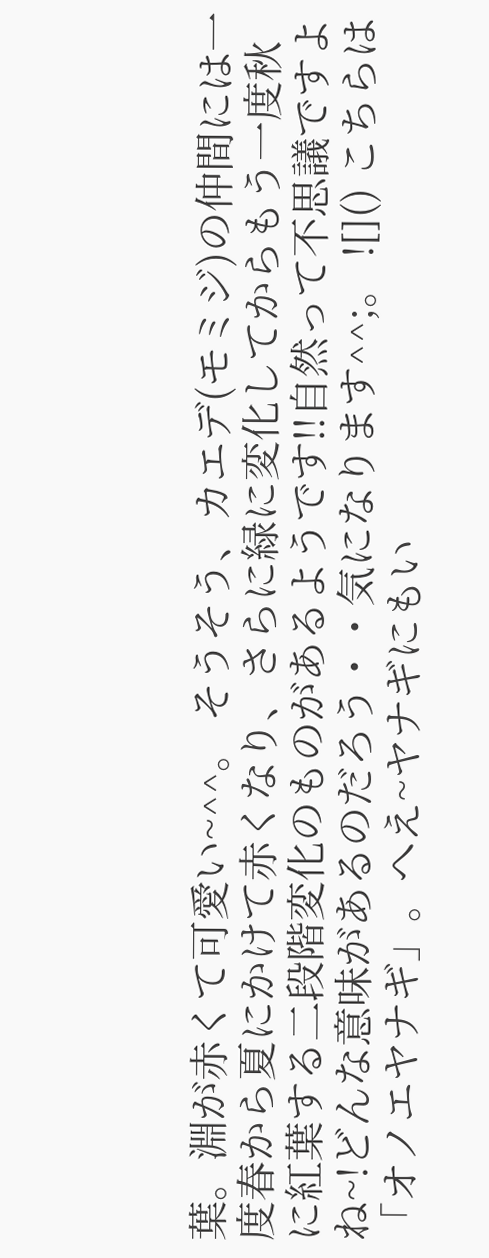葉。淵が赤くて可愛い~^^。 そうそう、カエデ(モミジ)の仲間には一度春から夏にかけて赤くなり、さらに緑に変化してからもう一度秋に紅葉する二段階変化のものがあるようです!!自然って不思議ですよね~!どんな意味があるのだろう・・気になります^^;。 ![]() こちらは「オノエヤナギ」。へえ~ヤナギにもい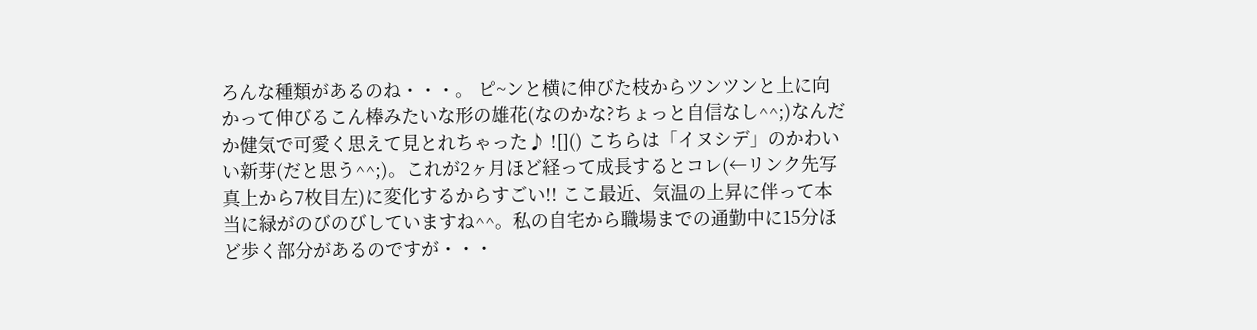ろんな種類があるのね・・・。 ピ~ンと横に伸びた枝からツンツンと上に向かって伸びるこん棒みたいな形の雄花(なのかな?ちょっと自信なし^^;)なんだか健気で可愛く思えて見とれちゃった♪ ![]() こちらは「イヌシデ」のかわいい新芽(だと思う^^;)。これが2ヶ月ほど経って成長するとコレ(←リンク先写真上から7枚目左)に変化するからすごい!! ここ最近、気温の上昇に伴って本当に緑がのびのびしていますね^^。私の自宅から職場までの通勤中に15分ほど歩く部分があるのですが・・・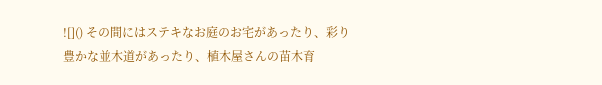![]() その間にはステキなお庭のお宅があったり、彩り豊かな並木道があったり、植木屋さんの苗木育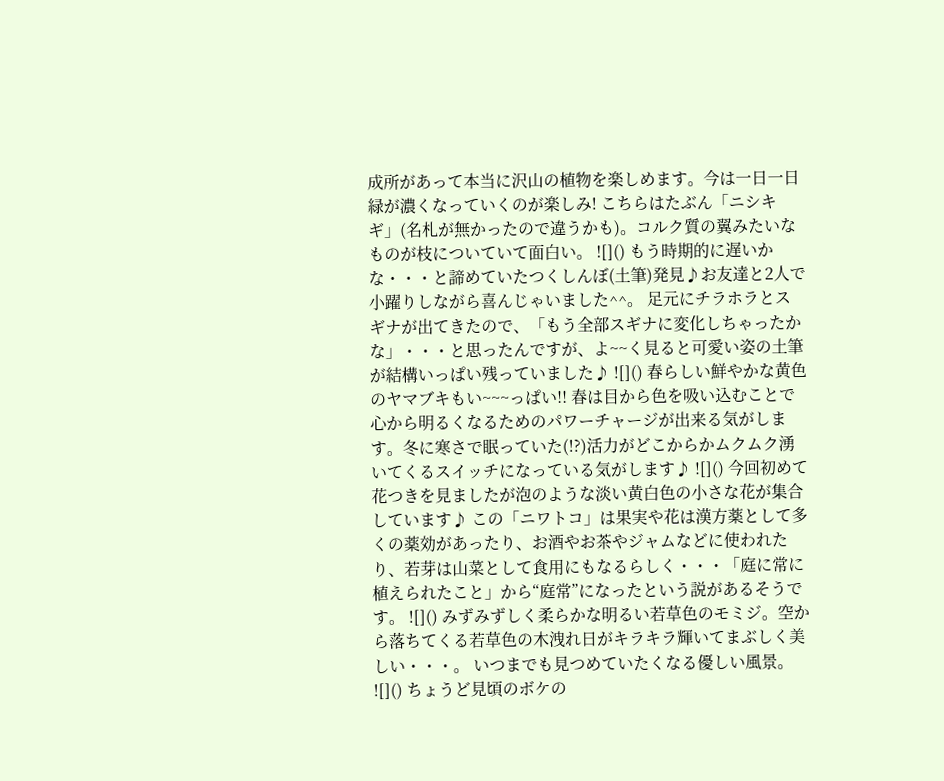成所があって本当に沢山の植物を楽しめます。今は一日一日緑が濃くなっていくのが楽しみ! こちらはたぶん「ニシキギ」(名札が無かったので違うかも)。コルク質の翼みたいなものが枝についていて面白い。 ![]() もう時期的に遅いかな・・・と諦めていたつくしんぼ(土筆)発見♪お友達と2人で小躍りしながら喜んじゃいました^^。 足元にチラホラとスギナが出てきたので、「もう全部スギナに変化しちゃったかな」・・・と思ったんですが、よ~~く見ると可愛い姿の土筆が結構いっぱい残っていました♪ ![]() 春らしい鮮やかな黄色のヤマブキもい~~~っぱい!! 春は目から色を吸い込むことで心から明るくなるためのパワーチャージが出来る気がします。冬に寒さで眠っていた(!?)活力がどこからかムクムク湧いてくるスイッチになっている気がします♪ ![]() 今回初めて花つきを見ましたが泡のような淡い黄白色の小さな花が集合しています♪ この「ニワトコ」は果実や花は漢方薬として多くの薬効があったり、お酒やお茶やジャムなどに使われたり、若芽は山菜として食用にもなるらしく・・・「庭に常に植えられたこと」から“庭常”になったという説があるそうです。 ![]() みずみずしく柔らかな明るい若草色のモミジ。空から落ちてくる若草色の木洩れ日がキラキラ輝いてまぶしく美しい・・・。 いつまでも見つめていたくなる優しい風景。 ![]() ちょうど見頃のボケの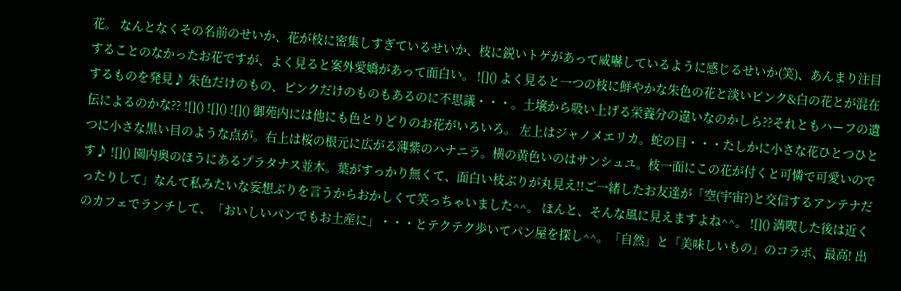花。 なんとなくその名前のせいか、花が枝に密集しすぎているせいか、枝に鋭いトゲがあって威嚇しているように感じるせいか(笑)、あんまり注目することのなかったお花ですが、よく見ると案外愛嬌があって面白い。 ![]() よく見ると一つの枝に鮮やかな朱色の花と淡いピンク&白の花とが混在するものを発見♪ 朱色だけのもの、ピンクだけのものもあるのに不思議・・・。土壌から吸い上げる栄養分の違いなのかしら??それともハーフの遺伝によるのかな?? ![]() ![]() ![]() 御苑内には他にも色とりどりのお花がいろいろ。 左上はジャノメエリカ。蛇の目・・・たしかに小さな花ひとつひとつに小さな黒い目のような点が。右上は桜の根元に広がる薄紫のハナニラ。横の黄色いのはサンシュユ。枝一面にこの花が付くと可憐で可愛いのです♪ ![]() 園内奥のほうにあるプラタナス並木。葉がすっかり無くて、面白い枝ぶりが丸見え!!ご一緒したお友達が「空(宇宙?)と交信するアンテナだったりして」なんて私みたいな妄想ぶりを言うからおかしくて笑っちゃいました^^。 ほんと、そんな風に見えますよね^^。 ![]() 満喫した後は近くのカフェでランチして、「おいしいパンでもお土産に」・・・とテクテク歩いてパン屋を探し^^。「自然」と「美味しいもの」のコラボ、最高! 出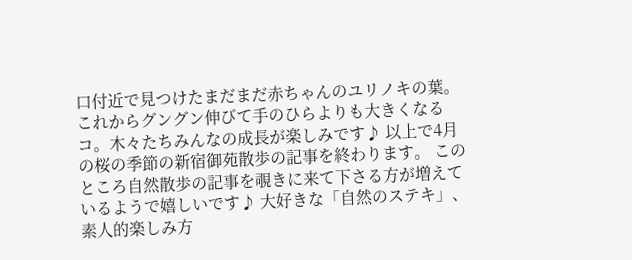口付近で見つけたまだまだ赤ちゃんのユリノキの葉。これからグングン伸びて手のひらよりも大きくなるコ。木々たちみんなの成長が楽しみです♪ 以上で4月の桜の季節の新宿御苑散歩の記事を終わります。 このところ自然散歩の記事を覗きに来て下さる方が増えているようで嬉しいです♪ 大好きな「自然のステキ」、素人的楽しみ方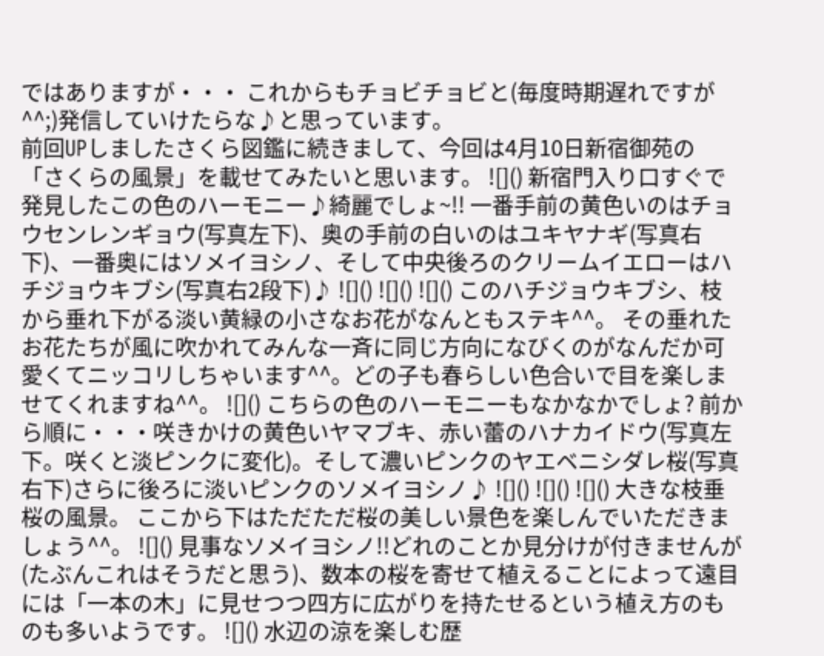ではありますが・・・ これからもチョビチョビと(毎度時期遅れですが^^;)発信していけたらな♪と思っています。
前回UPしましたさくら図鑑に続きまして、今回は4月10日新宿御苑の
「さくらの風景」を載せてみたいと思います。 ![]() 新宿門入り口すぐで発見したこの色のハーモニー♪綺麗でしょ~!! 一番手前の黄色いのはチョウセンレンギョウ(写真左下)、奥の手前の白いのはユキヤナギ(写真右下)、一番奥にはソメイヨシノ、そして中央後ろのクリームイエローはハチジョウキブシ(写真右2段下)♪ ![]() ![]() ![]() このハチジョウキブシ、枝から垂れ下がる淡い黄緑の小さなお花がなんともステキ^^。 その垂れたお花たちが風に吹かれてみんな一斉に同じ方向になびくのがなんだか可愛くてニッコリしちゃいます^^。どの子も春らしい色合いで目を楽しませてくれますね^^。 ![]() こちらの色のハーモニーもなかなかでしょ? 前から順に・・・咲きかけの黄色いヤマブキ、赤い蕾のハナカイドウ(写真左下。咲くと淡ピンクに変化)。そして濃いピンクのヤエベニシダレ桜(写真右下)さらに後ろに淡いピンクのソメイヨシノ♪ ![]() ![]() ![]() 大きな枝垂桜の風景。 ここから下はただただ桜の美しい景色を楽しんでいただきましょう^^。 ![]() 見事なソメイヨシノ!!どれのことか見分けが付きませんが(たぶんこれはそうだと思う)、数本の桜を寄せて植えることによって遠目には「一本の木」に見せつつ四方に広がりを持たせるという植え方のものも多いようです。 ![]() 水辺の涼を楽しむ歴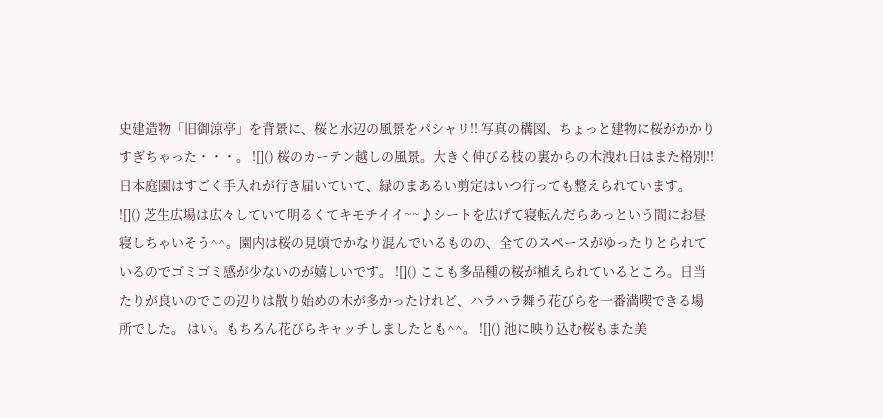史建造物「旧御涼亭」を背景に、桜と水辺の風景をパシャリ!! 写真の構図、ちょっと建物に桜がかかりすぎちゃった・・・。 ![]() 桜のカーテン越しの風景。大きく伸びる枝の裏からの木洩れ日はまた格別!!日本庭園はすごく手入れが行き届いていて、緑のまあるい剪定はいつ行っても整えられています。 ![]() 芝生広場は広々していて明るくてキモチイイ~~♪シートを広げて寝転んだらあっという間にお昼寝しちゃいそう^^。園内は桜の見頃でかなり混んでいるものの、全てのスペースがゆったりとられているのでゴミゴミ感が少ないのが嬉しいです。 ![]() ここも多品種の桜が植えられているところ。日当たりが良いのでこの辺りは散り始めの木が多かったけれど、ハラハラ舞う花びらを一番満喫できる場所でした。 はい。もちろん花びらキャッチしましたとも^^。 ![]() 池に映り込む桜もまた美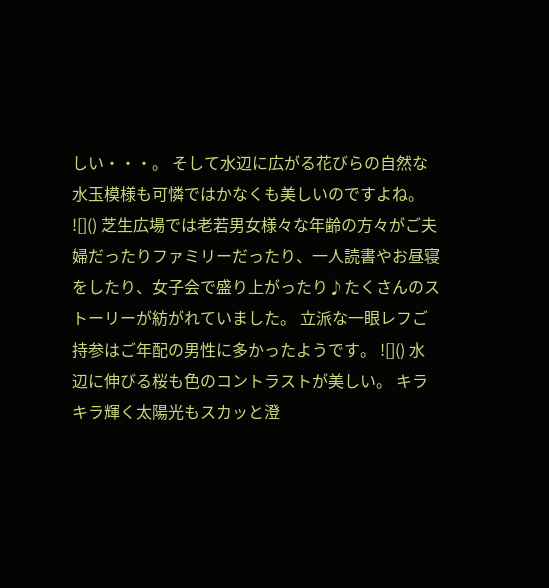しい・・・。 そして水辺に広がる花びらの自然な水玉模様も可憐ではかなくも美しいのですよね。 ![]() 芝生広場では老若男女様々な年齢の方々がご夫婦だったりファミリーだったり、一人読書やお昼寝をしたり、女子会で盛り上がったり♪たくさんのストーリーが紡がれていました。 立派な一眼レフご持参はご年配の男性に多かったようです。 ![]() 水辺に伸びる桜も色のコントラストが美しい。 キラキラ輝く太陽光もスカッと澄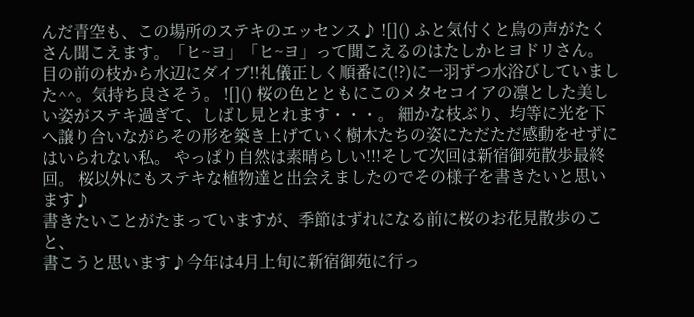んだ青空も、この場所のステキのエッセンス♪ ![]() ふと気付くと鳥の声がたくさん聞こえます。「ヒ~ヨ」「ヒ~ヨ」って聞こえるのはたしかヒヨドリさん。 目の前の枝から水辺にダイブ!!礼儀正しく順番に(!?)に一羽ずつ水浴びしていました^^。気持ち良さそう。 ![]() 桜の色とともにこのメタセコイアの凛とした美しい姿がステキ過ぎて、しばし見とれます・・・。 細かな枝ぶり、均等に光を下へ譲り合いながらその形を築き上げていく樹木たちの姿にただただ感動をせずにはいられない私。 やっぱり自然は素晴らしい!!!そして次回は新宿御苑散歩最終回。 桜以外にもステキな植物達と出会えましたのでその様子を書きたいと思います♪
書きたいことがたまっていますが、季節はずれになる前に桜のお花見散歩のこと、
書こうと思います♪今年は4月上旬に新宿御苑に行っ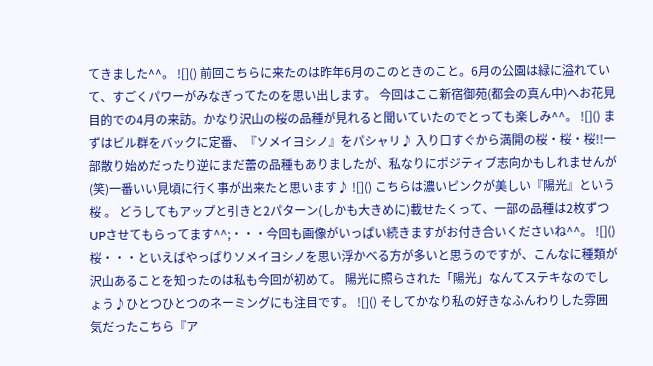てきました^^。 ![]() 前回こちらに来たのは昨年6月のこのときのこと。6月の公園は緑に溢れていて、すごくパワーがみなぎってたのを思い出します。 今回はここ新宿御苑(都会の真ん中)へお花見目的での4月の来訪。かなり沢山の桜の品種が見れると聞いていたのでとっても楽しみ^^。 ![]() まずはビル群をバックに定番、『ソメイヨシノ』をパシャリ♪ 入り口すぐから満開の桜・桜・桜!!一部散り始めだったり逆にまだ蕾の品種もありましたが、私なりにポジティブ志向かもしれませんが(笑)一番いい見頃に行く事が出来たと思います♪ ![]() こちらは濃いピンクが美しい『陽光』という桜 。 どうしてもアップと引きと2パターン(しかも大きめに)載せたくって、一部の品種は2枚ずつUPさせてもらってます^^;・・・今回も画像がいっぱい続きますがお付き合いくださいね^^。 ![]() 桜・・・といえばやっぱりソメイヨシノを思い浮かべる方が多いと思うのですが、こんなに種類が沢山あることを知ったのは私も今回が初めて。 陽光に照らされた「陽光」なんてステキなのでしょう♪ひとつひとつのネーミングにも注目です。 ![]() そしてかなり私の好きなふんわりした雰囲気だったこちら『ア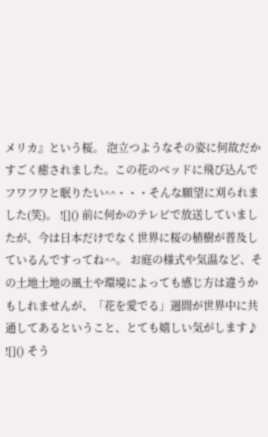メリカ』という桜。 泡立つようなその姿に何故だかすごく癒されました。この花のベッドに飛び込んでフワフワと眠りたい^^・・・そんな願望に刈られました(笑)。 ![]() 前に何かのテレビで放送していましたが、今は日本だけでなく世界に桜の植樹が普及しているんですってね^^。 お庭の様式や気温など、その土地土地の風土や環境によっても感じ方は違うかもしれませんが、「花を愛でる」週間が世界中に共通してあるということ、とても嬉しい気がします♪ ![]() そう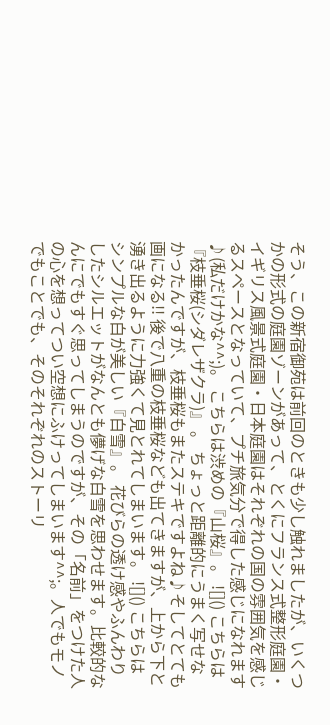そう、この新宿御苑は前回のときも少し触れましたが、いくつかの形式の庭園ゾーンがあって、とくにフランス式整形庭園・イギリス風景式庭園・日本庭園はそれぞれの国の雰囲気を感じるスペースとなっていて、プチ旅気分で得した感じになれます♪(私だけかな^^;)。 こちらは渋めの『山桜』。 ![]() こちらは『枝垂桜(シダレザクラ)』 。 ちょっと距離的にうまく写せなかったんですが、枝垂桜もまたステキですよね♪そしてとても画になる!! 後で八重の枝垂桜なども出てきますが、上から下と湧き出るように力強くて見とれてしまいます。 ![]() こちらはシンプルな白が美しい『白雪』。 花びらの透け感やふんわりしたシルエットがなんとも儚げな白雪を思わせます。比較的なんにでもすぐ思ってしまうのですが、その「名前」をつけた人の心を想ってつい空想にふけってしまいます^^;。人でもモノでもことでも、そのそれぞれのストーリ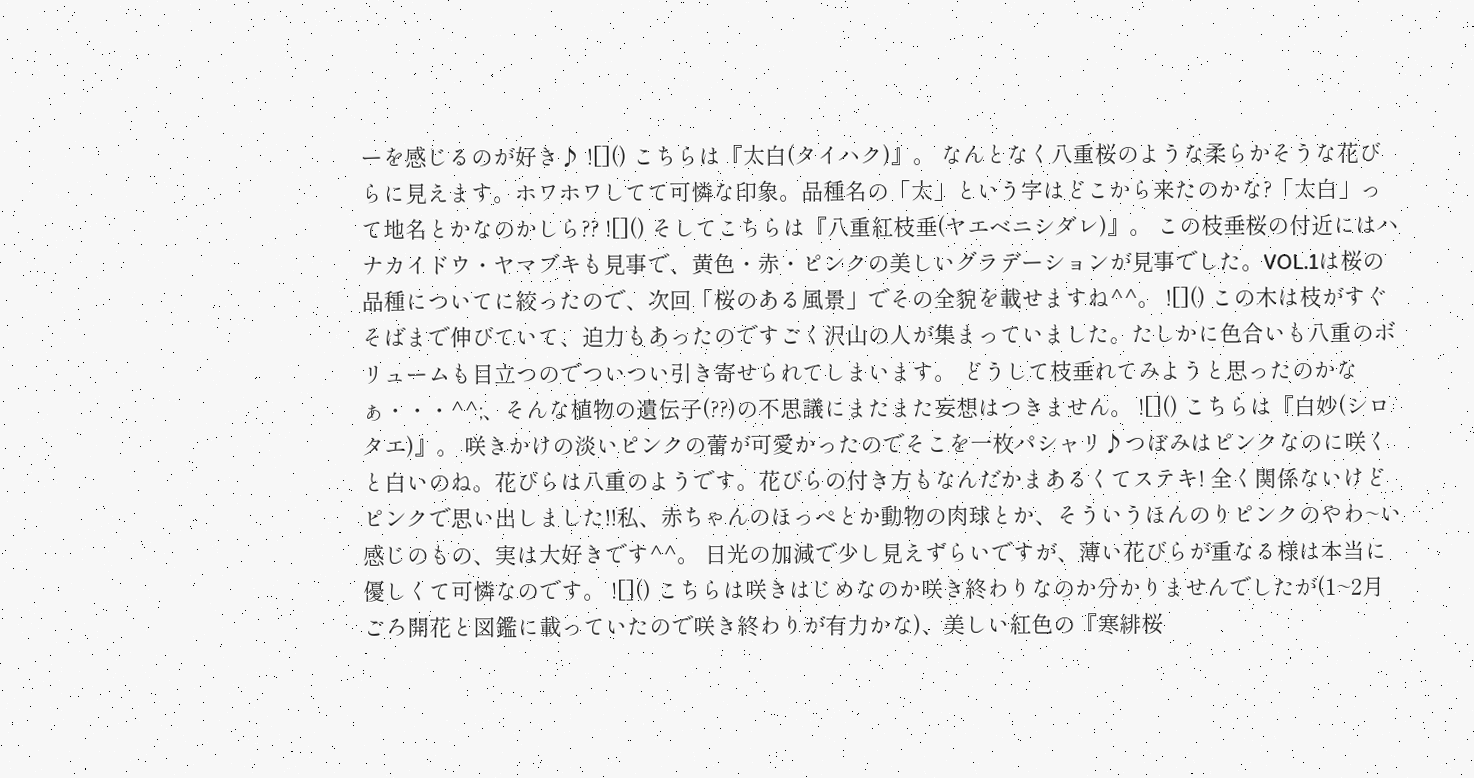ーを感じるのが好き♪ ![]() こちらは『太白(タイハク)』。 なんとなく八重桜のような柔らかそうな花びらに見えます。ホワホワしてて可憐な印象。品種名の「太」という字はどこから来たのかな?「太白」って地名とかなのかしら?? ![]() そしてこちらは『八重紅枝垂(ヤエベニシダレ)』。 この枝垂桜の付近にはハナカイドウ・ヤマブキも見事で、黄色・赤・ピンクの美しいグラデーションが見事でした。VOL.1は桜の品種についてに絞ったので、次回「桜のある風景」でその全貌を載せますね^^。 ![]() この木は枝がすぐそばまで伸びていて、迫力もあったのですごく沢山の人が集まっていました。たしかに色合いも八重のボリュームも目立つのでついつい引き寄せられてしまいます。 どうして枝垂れてみようと思ったのかなぁ・・・^^;、そんな植物の遺伝子(??)の不思議にまたまた妄想はつきません。 ![]() こちらは『白妙(シロタエ)』。 咲きかけの淡いピンクの蕾が可愛かったのでそこを一枚パシャリ♪つぼみはピンクなのに咲くと白いのね。花びらは八重のようです。花びらの付き方もなんだかまあるくてステキ! 全く関係ないけどピンクで思い出しました!!私、赤ちゃんのほっぺとか動物の肉球とか、そういうほんのりピンクのやわ~い感じのもの、実は大好きです^^。 日光の加減で少し見えずらいですが、薄い花びらが重なる様は本当に優しくて可憐なのです。 ![]() こちらは咲きはじめなのか咲き終わりなのか分かりませんでしたが(1~2月ごろ開花と図鑑に載っていたので咲き終わりが有力かな)、美しい紅色の『寒緋桜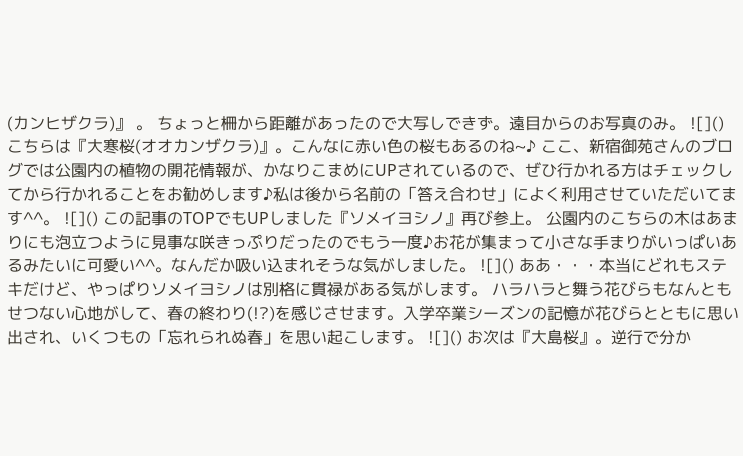(カンヒザクラ)』 。 ちょっと柵から距離があったので大写しできず。遠目からのお写真のみ。 ![]() こちらは『大寒桜(オオカンザクラ)』。こんなに赤い色の桜もあるのね~♪ ここ、新宿御苑さんのブログでは公園内の植物の開花情報が、かなりこまめにUPされているので、ぜひ行かれる方はチェックしてから行かれることをお勧めします♪私は後から名前の「答え合わせ」によく利用させていただいてます^^。 ![]() この記事のTOPでもUPしました『ソメイヨシノ』再び参上。 公園内のこちらの木はあまりにも泡立つように見事な咲きっぷりだったのでもう一度♪お花が集まって小さな手まりがいっぱいあるみたいに可愛い^^。なんだか吸い込まれそうな気がしました。 ![]() ああ・・・本当にどれもステキだけど、やっぱりソメイヨシノは別格に貫禄がある気がします。 ハラハラと舞う花びらもなんともせつない心地がして、春の終わり(!?)を感じさせます。入学卒業シーズンの記憶が花びらとともに思い出され、いくつもの「忘れられぬ春」を思い起こします。 ![]() お次は『大島桜』。逆行で分か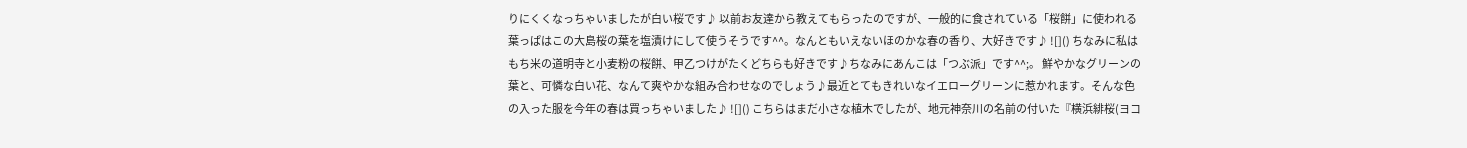りにくくなっちゃいましたが白い桜です♪ 以前お友達から教えてもらったのですが、一般的に食されている「桜餅」に使われる葉っぱはこの大島桜の葉を塩漬けにして使うそうです^^。なんともいえないほのかな春の香り、大好きです♪ ![]() ちなみに私はもち米の道明寺と小麦粉の桜餅、甲乙つけがたくどちらも好きです♪ちなみにあんこは「つぶ派」です^^;。 鮮やかなグリーンの葉と、可憐な白い花、なんて爽やかな組み合わせなのでしょう♪最近とてもきれいなイエローグリーンに惹かれます。そんな色の入った服を今年の春は買っちゃいました♪ ![]() こちらはまだ小さな植木でしたが、地元神奈川の名前の付いた『横浜緋桜(ヨコ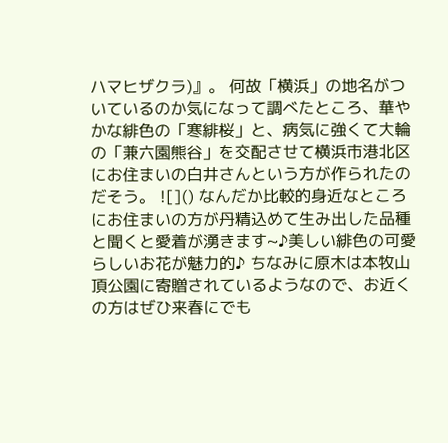ハマヒザクラ)』。 何故「横浜」の地名がついているのか気になって調べたところ、華やかな緋色の「寒緋桜」と、病気に強くて大輪の「兼六園熊谷」を交配させて横浜市港北区にお住まいの白井さんという方が作られたのだそう。 ![]() なんだか比較的身近なところにお住まいの方が丹精込めて生み出した品種と聞くと愛着が湧きます~♪美しい緋色の可愛らしいお花が魅力的♪ ちなみに原木は本牧山頂公園に寄贈されているようなので、お近くの方はぜひ来春にでも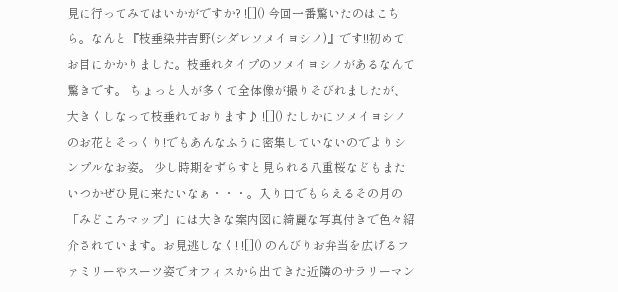見に行ってみてはいかがですか? ![]() 今回一番驚いたのはこちら。なんと『枝垂染井吉野(シダレソメイヨシノ)』です!!初めてお目にかかりました。枝垂れタイプのソメイヨシノがあるなんて驚きです。 ちょっと人が多くて全体像が撮りそびれましたが、大きくしなって枝垂れております♪ ![]() たしかにソメイヨシノのお花とそっくり!でもあんなふうに密集していないのでよりシンプルなお姿。 少し時期をずらすと見られる八重桜などもまたいつかぜひ見に来たいなぁ・・・。入り口でもらえるその月の「みどころマップ」には大きな案内図に綺麗な写真付きで色々紹介されています。お見逃しなく! ![]() のんびりお弁当を広げるファミリーやスーツ姿でオフィスから出てきた近隣のサラリーマン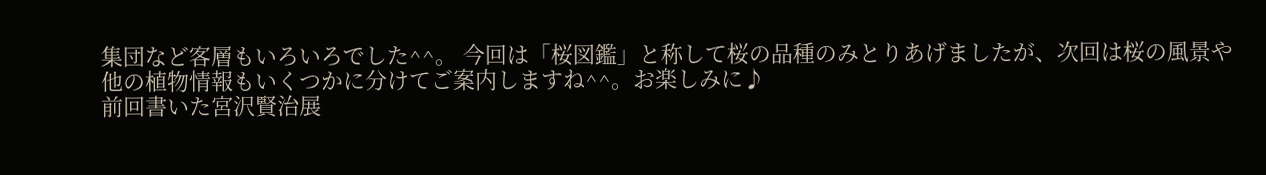集団など客層もいろいろでした^^。 今回は「桜図鑑」と称して桜の品種のみとりあげましたが、次回は桜の風景や他の植物情報もいくつかに分けてご案内しますね^^。お楽しみに♪
前回書いた宮沢賢治展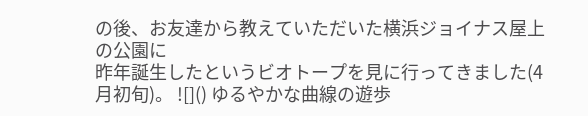の後、お友達から教えていただいた横浜ジョイナス屋上の公園に
昨年誕生したというビオトープを見に行ってきました(4月初旬)。 ![]() ゆるやかな曲線の遊歩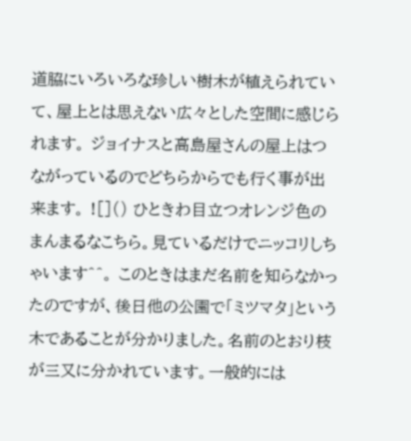道脇にいろいろな珍しい樹木が植えられていて、屋上とは思えない広々とした空間に感じられます。 ジョイナスと高島屋さんの屋上はつながっているのでどちらからでも行く事が出来ます。 ![]() ひときわ目立つオレンジ色のまんまるなこちら。見ているだけでニッコリしちゃいます^^。 このときはまだ名前を知らなかったのですが、後日他の公園で「ミツマタ」という木であることが分かりました。名前のとおり枝が三又に分かれています。一般的には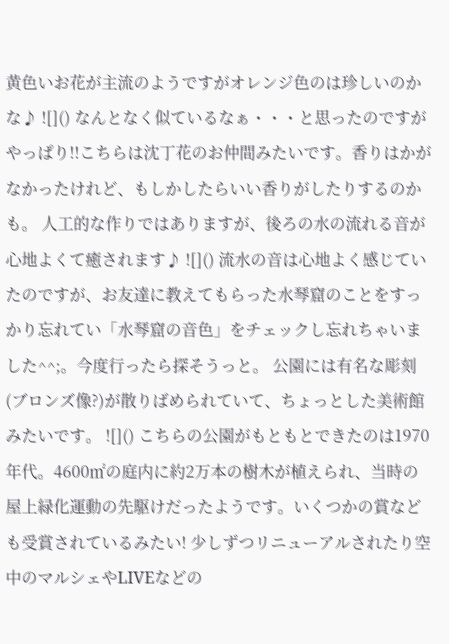黄色いお花が主流のようですがオレンジ色のは珍しいのかな♪ ![]() なんとなく似ているなぁ・・・と思ったのですがやっぱり!!こちらは沈丁花のお仲間みたいです。香りはかがなかったけれど、もしかしたらいい香りがしたりするのかも。 人工的な作りではありますが、後ろの水の流れる音が心地よくて癒されます♪ ![]() 流水の音は心地よく感じていたのですが、お友達に教えてもらった水琴窟のことをすっかり忘れてい「水琴窟の音色」をチェックし忘れちゃいました^^;。今度行ったら探そうっと。 公園には有名な彫刻(ブロンズ像?)が散りばめられていて、ちょっとした美術館みたいです。 ![]() こちらの公園がもともとできたのは1970年代。4600㎡の庭内に約2万本の樹木が植えられ、当時の屋上緑化運動の先駆けだったようです。いくつかの賞なども受賞されているみたい! 少しずつリニューアルされたり空中のマルシェやLIVEなどの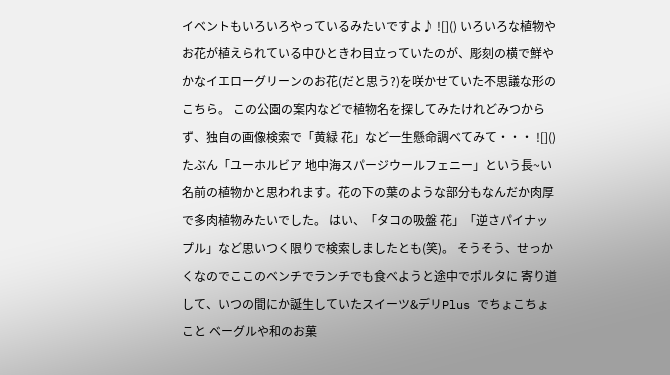イベントもいろいろやっているみたいですよ♪ ![]() いろいろな植物やお花が植えられている中ひときわ目立っていたのが、彫刻の横で鮮やかなイエローグリーンのお花(だと思う?)を咲かせていた不思議な形のこちら。 この公園の案内などで植物名を探してみたけれどみつからず、独自の画像検索で「黄緑 花」など一生懸命調べてみて・・・ ![]() たぶん「ユーホルビア 地中海スパージウールフェニー」という長~い名前の植物かと思われます。花の下の葉のような部分もなんだか肉厚で多肉植物みたいでした。 はい、「タコの吸盤 花」「逆さパイナップル」など思いつく限りで検索しましたとも(笑)。 そうそう、せっかくなのでここのベンチでランチでも食べようと途中でポルタに 寄り道して、いつの間にか誕生していたスイーツ&デリPlus でちょこちょこと ベーグルや和のお菓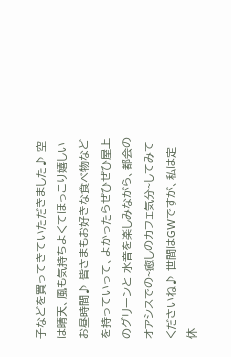子などを買ってきていただきました♪ 空は晴天、風も気持ちよくてほっこり嬉しいお昼時間♪ 皆さまもお好きな食べ物などを持っていって、よかったらぜひぜひ屋上のグリーンと 水音を楽しみながら、都会のオアシスでの~癒しのカフェ気分~してみてくださいね♪ 世間はGWですが、私は定休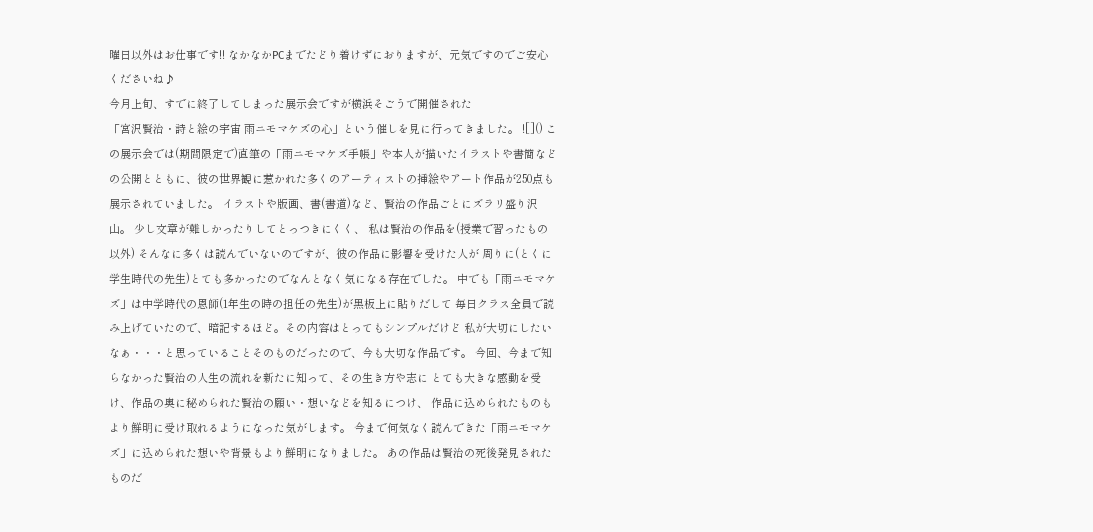曜日以外はお仕事です!! なかなかPCまでたどり着けずにおりますが、元気ですのでご安心くださいね♪
今月上旬、すでに終了してしまった展示会ですが横浜そごうで開催された
「宮沢賢治・詩と絵の宇宙 雨ニモマケズの心」という催しを見に行ってきました。 ![]() この展示会では(期間限定で)直筆の「雨ニモマケズ手帳」や本人が描いたイラストや書簡などの公開とともに、彼の世界観に惹かれた多くのアーティストの挿絵やアート作品が250点も展示されていました。 イラストや版画、書(書道)など、賢治の作品ごとにズラリ盛り沢山。 少し文章が難しかったりしてとっつきにくく、 私は賢治の作品を(授業で習ったもの以外) そんなに多くは読んでいないのですが、彼の作品に影響を受けた人が 周りに(とくに学生時代の先生)とても多かったのでなんとなく気になる存在でした。 中でも「雨ニモマケズ」は中学時代の恩師(1年生の時の担任の先生)が黒板上に貼りだして 毎日クラス全員で読み上げていたので、暗記するほど。その内容はとってもシンプルだけど 私が大切にしたいなぁ・・・と思っていることそのものだったので、今も大切な作品です。 今回、今まで知らなかった賢治の人生の流れを新たに知って、その生き方や志に とても大きな感動を受け、作品の奥に秘められた賢治の願い・想いなどを知るにつけ、 作品に込められたものもより鮮明に受け取れるようになった気がします。 今まで何気なく読んできた「雨ニモマケズ」に込められた想いや背景もより鮮明になりました。 あの作品は賢治の死後発見されたものだ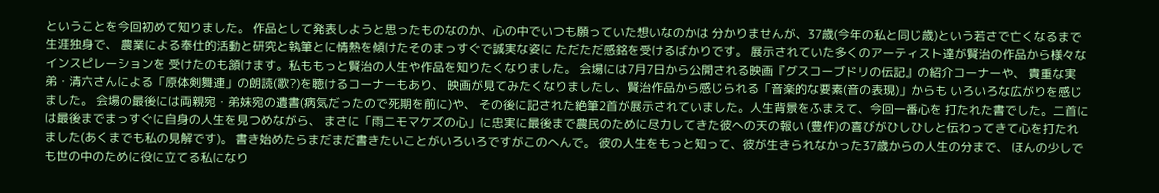ということを今回初めて知りました。 作品として発表しようと思ったものなのか、心の中でいつも願っていた想いなのかは 分かりませんが、37歳(今年の私と同じ歳)という若さで亡くなるまで生涯独身で、 農業による奉仕的活動と研究と執筆とに情熱を傾けたそのまっすぐで誠実な姿に ただただ感銘を受けるばかりです。 展示されていた多くのアーティスト達が賢治の作品から様々なインスピレーションを 受けたのも頷けます。私ももっと賢治の人生や作品を知りたくなりました。 会場には7月7日から公開される映画『グスコーブドリの伝記』の紹介コーナーや、 貴重な実弟・清六さんによる「原体剣舞連」の朗読(歌?)を聴けるコーナーもあり、 映画が見てみたくなりましたし、賢治作品から感じられる「音楽的な要素(音の表現)」からも いろいろな広がりを感じました。 会場の最後には両親宛・弟妹宛の遺書(病気だったので死期を前に)や、 その後に記された絶筆2首が展示されていました。人生背景をふまえて、今回一番心を 打たれた書でした。二首には最後までまっすぐに自身の人生を見つめながら、 まさに「雨ニモマケズの心」に忠実に最後まで農民のために尽力してきた彼への天の報い (豊作)の喜びがひしひしと伝わってきて心を打たれました(あくまでも私の見解です)。 書き始めたらまだまだ書きたいことがいろいろですがこのへんで。 彼の人生をもっと知って、彼が生きられなかった37歳からの人生の分まで、 ほんの少しでも世の中のために役に立てる私になり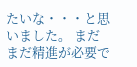たいな・・・と思いました。 まだまだ精進が必要で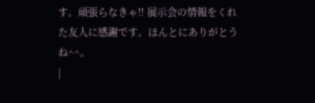す。頑張らなきゃ!! 展示会の情報をくれた友人に感謝です。ほんとにありがとうね^^。
|